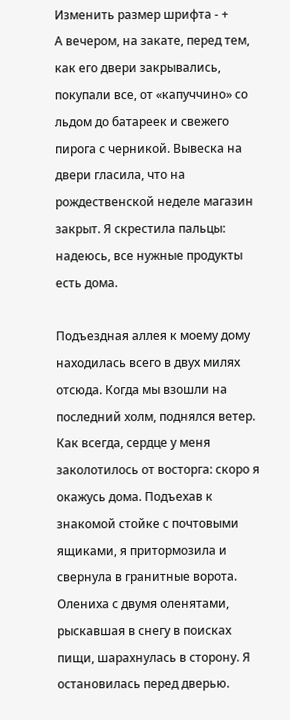Изменить размер шрифта - +
А вечером, на закате, перед тем, как его двери закрывались, покупали все, от «капуччино» со льдом до батареек и свежего пирога с черникой. Вывеска на двери гласила, что на рождественской неделе магазин закрыт. Я скрестила пальцы: надеюсь, все нужные продукты есть дома.

Подъездная аллея к моему дому находилась всего в двух милях отсюда. Когда мы взошли на последний холм, поднялся ветер. Как всегда, сердце у меня заколотилось от восторга: скоро я окажусь дома. Подъехав к знакомой стойке с почтовыми ящиками, я притормозила и свернула в гранитные ворота. Олениха с двумя оленятами, рыскавшая в снегу в поисках пищи, шарахнулась в сторону. Я остановилась перед дверью.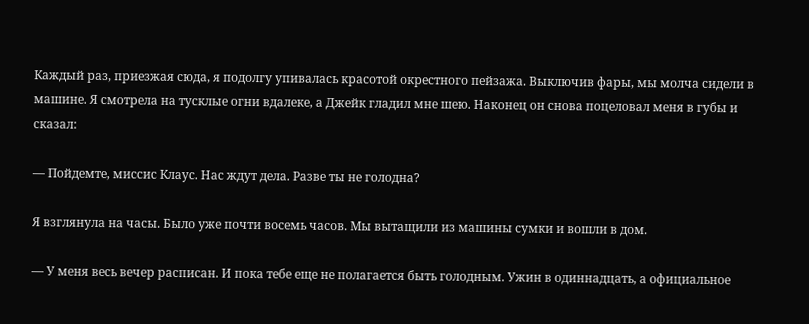Каждый раз, приезжая сюда, я подолгу упивалась красотой окрестного пейзажа. Выключив фары, мы молча сидели в машине. Я смотрела на тусклые огни вдалеке, а Джейк гладил мне шею. Наконец он снова поцеловал меня в губы и сказал:

— Пойдемте, миссис Клаус. Нас ждут дела. Разве ты не голодна?

Я взглянула на часы. Было уже почти восемь часов. Мы вытащили из машины сумки и вошли в дом.

— У меня весь вечер расписан. И пока тебе еще не полагается быть голодным. Ужин в одиннадцать, а официальное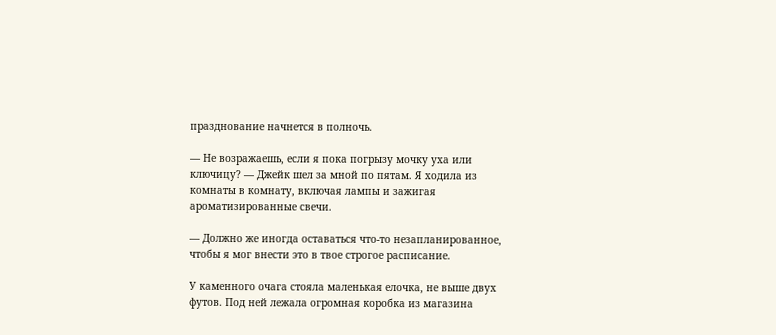празднование начнется в полночь.

— Не возражаешь, если я пока погрызу мочку уха или ключицу? — Джейк шел за мной по пятам. Я ходила из комнаты в комнату, включая лампы и зажигая ароматизированные свечи.

— Должно же иногда оставаться что-то незапланированное, чтобы я мог внести это в твое строгое расписание.

У каменного очага стояла маленькая елочка, не выше двух футов. Под ней лежала огромная коробка из магазина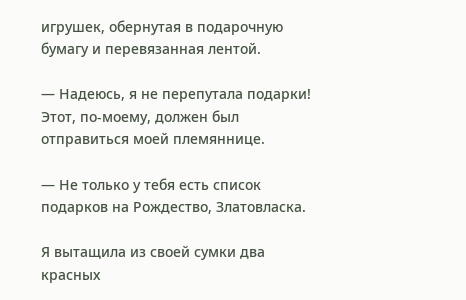игрушек, обернутая в подарочную бумагу и перевязанная лентой.

— Надеюсь, я не перепутала подарки! Этот, по-моему, должен был отправиться моей племяннице.

— Не только у тебя есть список подарков на Рождество, Златовласка.

Я вытащила из своей сумки два красных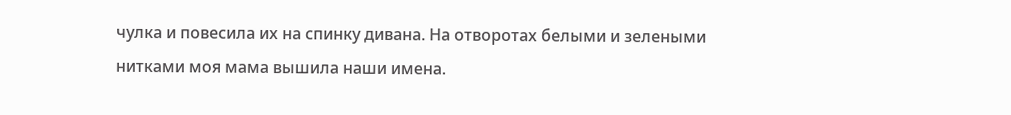чулка и повесила их на спинку дивана. На отворотах белыми и зелеными нитками моя мама вышила наши имена.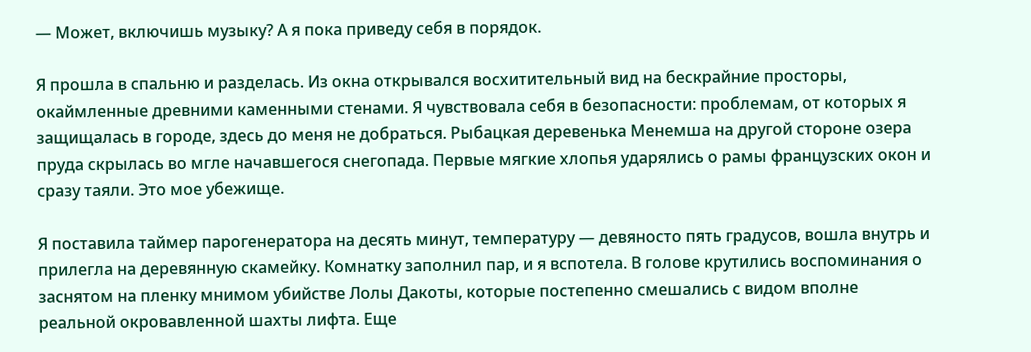— Может, включишь музыку? А я пока приведу себя в порядок.

Я прошла в спальню и разделась. Из окна открывался восхитительный вид на бескрайние просторы, окаймленные древними каменными стенами. Я чувствовала себя в безопасности: проблемам, от которых я защищалась в городе, здесь до меня не добраться. Рыбацкая деревенька Менемша на другой стороне озера пруда скрылась во мгле начавшегося снегопада. Первые мягкие хлопья ударялись о рамы французских окон и сразу таяли. Это мое убежище.

Я поставила таймер парогенератора на десять минут, температуру — девяносто пять градусов, вошла внутрь и прилегла на деревянную скамейку. Комнатку заполнил пар, и я вспотела. В голове крутились воспоминания о заснятом на пленку мнимом убийстве Лолы Дакоты, которые постепенно смешались с видом вполне реальной окровавленной шахты лифта. Еще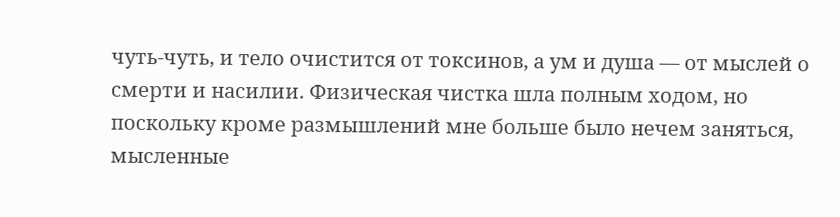чуть-чуть, и тело очистится от токсинов, а ум и душа — от мыслей о смерти и насилии. Физическая чистка шла полным ходом, но поскольку кроме размышлений мне больше было нечем заняться, мысленные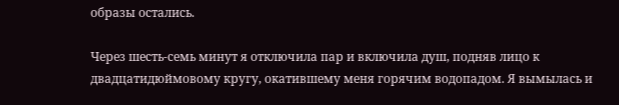образы остались.

Через шесть-семь минут я отключила пар и включила душ, подняв лицо к двадцатидюймовому кругу, окатившему меня горячим водопадом. Я вымылась и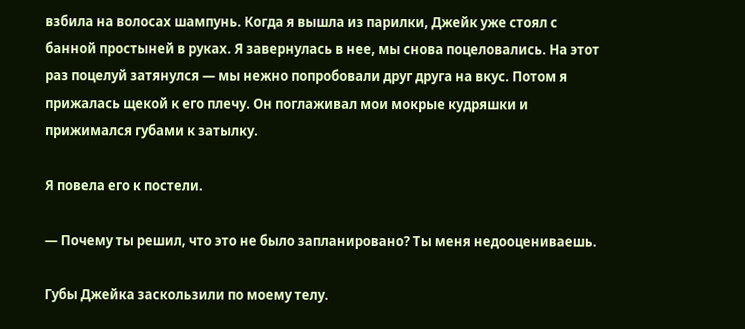взбила на волосах шампунь. Когда я вышла из парилки, Джейк уже стоял с банной простыней в руках. Я завернулась в нее, мы снова поцеловались. На этот раз поцелуй затянулся — мы нежно попробовали друг друга на вкус. Потом я прижалась щекой к его плечу. Он поглаживал мои мокрые кудряшки и прижимался губами к затылку.

Я повела его к постели.

— Почему ты решил, что это не было запланировано? Ты меня недооцениваешь.

Губы Джейка заскользили по моему телу.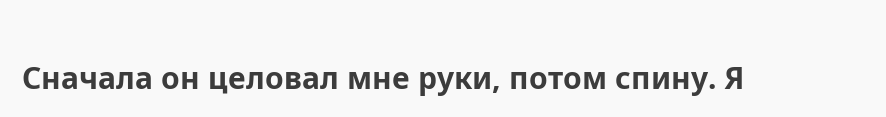Сначала он целовал мне руки, потом спину. Я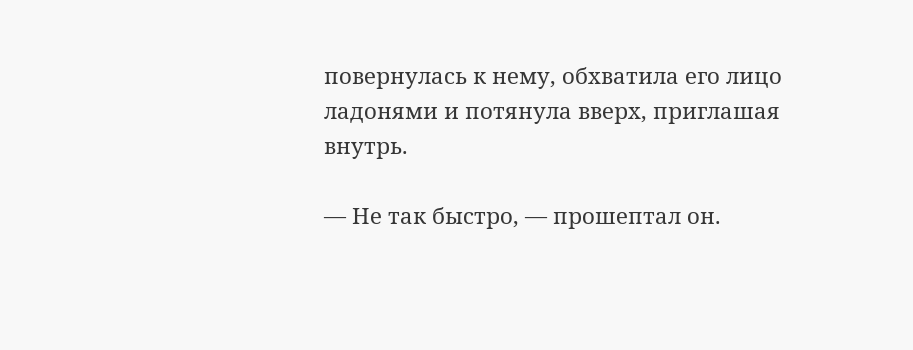повернулась к нему, обхватила его лицо ладонями и потянула вверх, приглашая внутрь.

— Не так быстро, — прошептал он.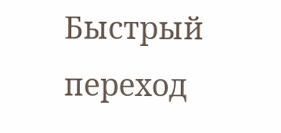Быстрый переход